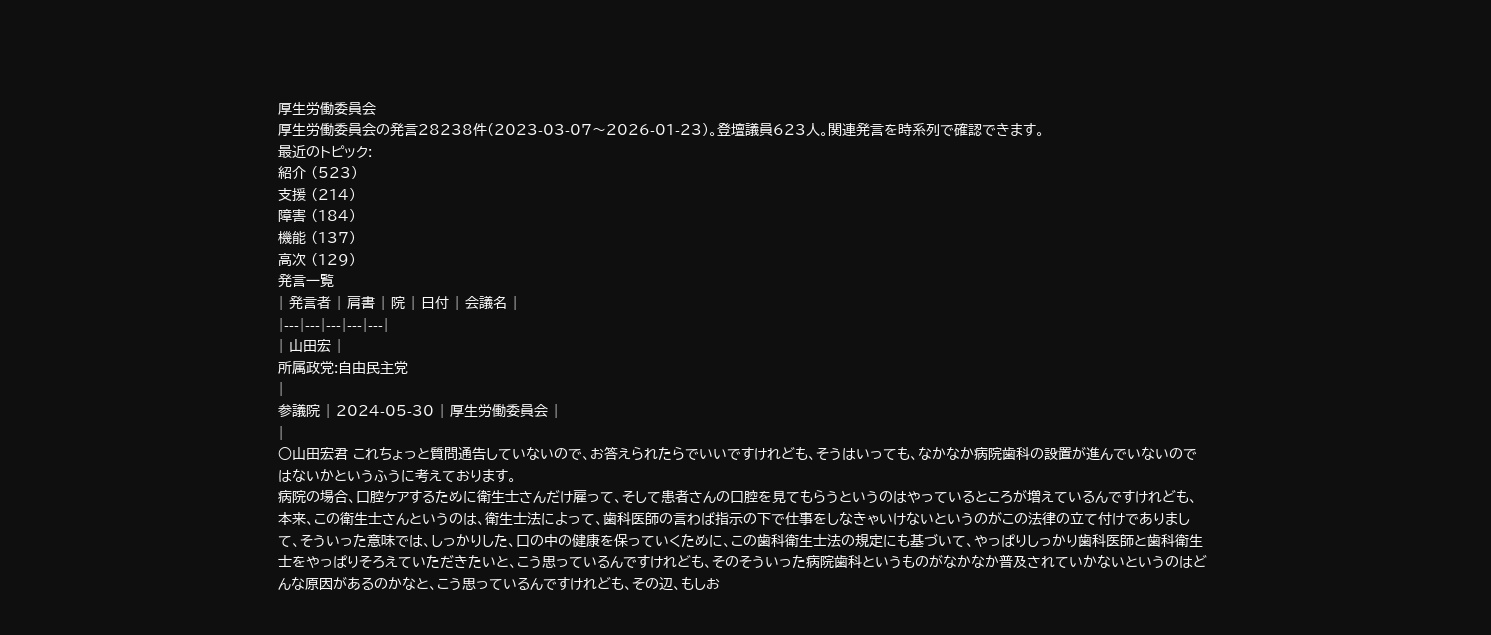厚生労働委員会
厚生労働委員会の発言28238件(2023-03-07〜2026-01-23)。登壇議員623人。関連発言を時系列で確認できます。
最近のトピック:
紹介 (523)
支援 (214)
障害 (184)
機能 (137)
高次 (129)
発言一覧
| 発言者 | 肩書 | 院 | 日付 | 会議名 |
|---|---|---|---|---|
| 山田宏 |
所属政党:自由民主党
|
参議院 | 2024-05-30 | 厚生労働委員会 |
|
○山田宏君 これちょっと質問通告していないので、お答えられたらでいいですけれども、そうはいっても、なかなか病院歯科の設置が進んでいないのではないかというふうに考えております。
病院の場合、口腔ケアするために衛生士さんだけ雇って、そして患者さんの口腔を見てもらうというのはやっているところが増えているんですけれども、本来、この衛生士さんというのは、衛生士法によって、歯科医師の言わば指示の下で仕事をしなきゃいけないというのがこの法律の立て付けでありまして、そういった意味では、しっかりした、口の中の健康を保っていくために、この歯科衛生士法の規定にも基づいて、やっぱりしっかり歯科医師と歯科衛生士をやっぱりそろえていただきたいと、こう思っているんですけれども、そのそういった病院歯科というものがなかなか普及されていかないというのはどんな原因があるのかなと、こう思っているんですけれども、その辺、もしお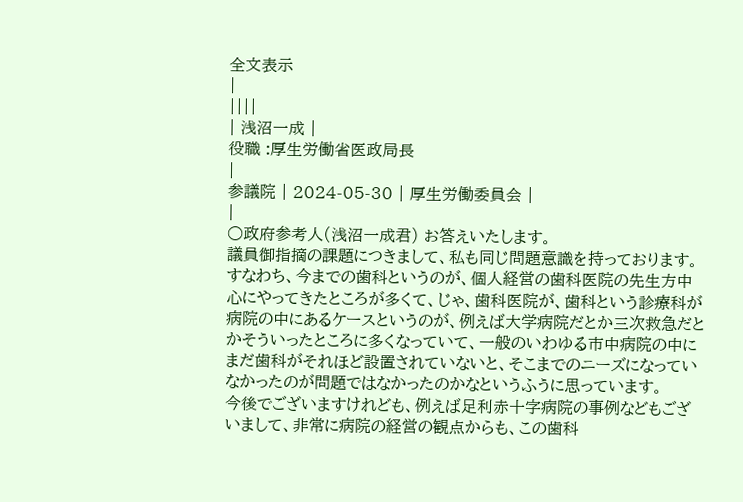全文表示
|
||||
| 浅沼一成 |
役職 :厚生労働省医政局長
|
参議院 | 2024-05-30 | 厚生労働委員会 |
|
○政府参考人(浅沼一成君) お答えいたします。
議員御指摘の課題につきまして、私も同じ問題意識を持っております。
すなわち、今までの歯科というのが、個人経営の歯科医院の先生方中心にやってきたところが多くて、じゃ、歯科医院が、歯科という診療科が病院の中にあるケースというのが、例えば大学病院だとか三次救急だとかそういったところに多くなっていて、一般のいわゆる市中病院の中にまだ歯科がそれほど設置されていないと、そこまでのニーズになっていなかったのが問題ではなかったのかなというふうに思っています。
今後でございますけれども、例えば足利赤十字病院の事例などもございまして、非常に病院の経営の観点からも、この歯科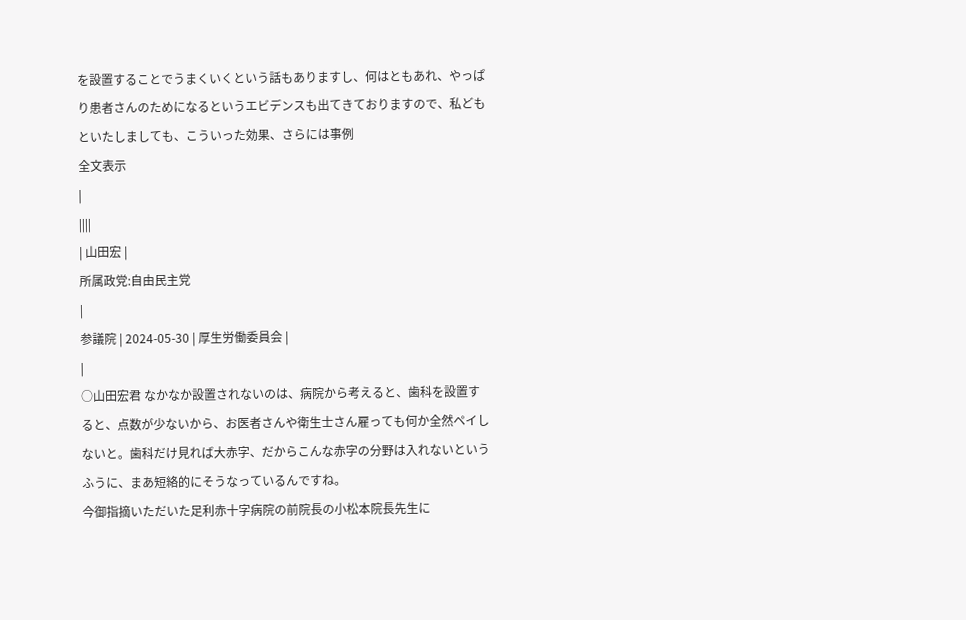を設置することでうまくいくという話もありますし、何はともあれ、やっぱり患者さんのためになるというエビデンスも出てきておりますので、私どもといたしましても、こういった効果、さらには事例
全文表示
|
||||
| 山田宏 |
所属政党:自由民主党
|
参議院 | 2024-05-30 | 厚生労働委員会 |
|
○山田宏君 なかなか設置されないのは、病院から考えると、歯科を設置すると、点数が少ないから、お医者さんや衛生士さん雇っても何か全然ペイしないと。歯科だけ見れば大赤字、だからこんな赤字の分野は入れないというふうに、まあ短絡的にそうなっているんですね。
今御指摘いただいた足利赤十字病院の前院長の小松本院長先生に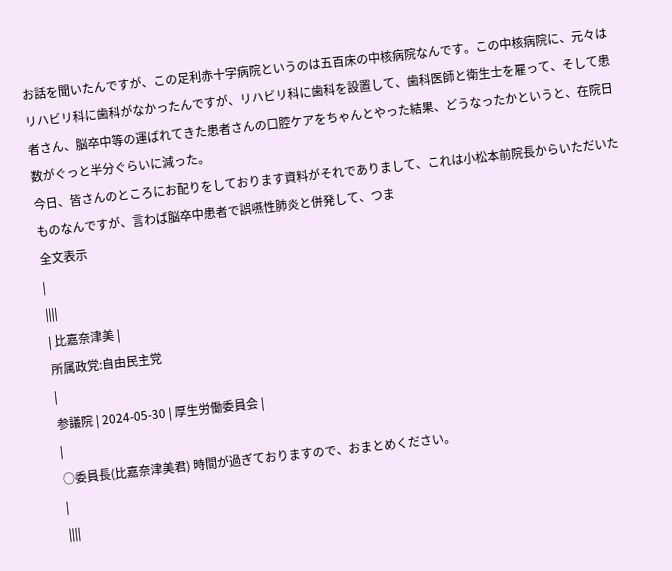お話を聞いたんですが、この足利赤十字病院というのは五百床の中核病院なんです。この中核病院に、元々はリハビリ科に歯科がなかったんですが、リハビリ科に歯科を設置して、歯科医師と衛生士を雇って、そして患者さん、脳卒中等の運ばれてきた患者さんの口腔ケアをちゃんとやった結果、どうなったかというと、在院日数がぐっと半分ぐらいに減った。
今日、皆さんのところにお配りをしております資料がそれでありまして、これは小松本前院長からいただいたものなんですが、言わば脳卒中患者で誤嚥性肺炎と併発して、つま
全文表示
|
||||
| 比嘉奈津美 |
所属政党:自由民主党
|
参議院 | 2024-05-30 | 厚生労働委員会 |
|
○委員長(比嘉奈津美君) 時間が過ぎておりますので、おまとめください。
|
||||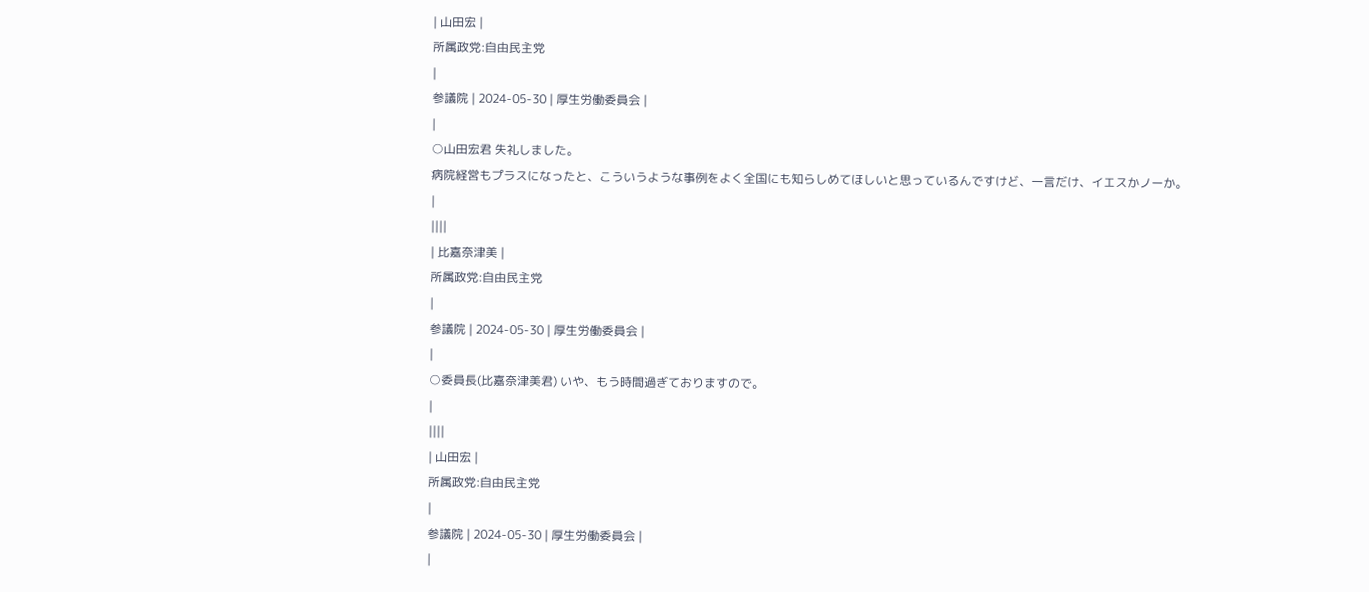| 山田宏 |
所属政党:自由民主党
|
参議院 | 2024-05-30 | 厚生労働委員会 |
|
○山田宏君 失礼しました。
病院経営もプラスになったと、こういうような事例をよく全国にも知らしめてほしいと思っているんですけど、一言だけ、イエスかノーか。
|
||||
| 比嘉奈津美 |
所属政党:自由民主党
|
参議院 | 2024-05-30 | 厚生労働委員会 |
|
○委員長(比嘉奈津美君) いや、もう時間過ぎておりますので。
|
||||
| 山田宏 |
所属政党:自由民主党
|
参議院 | 2024-05-30 | 厚生労働委員会 |
|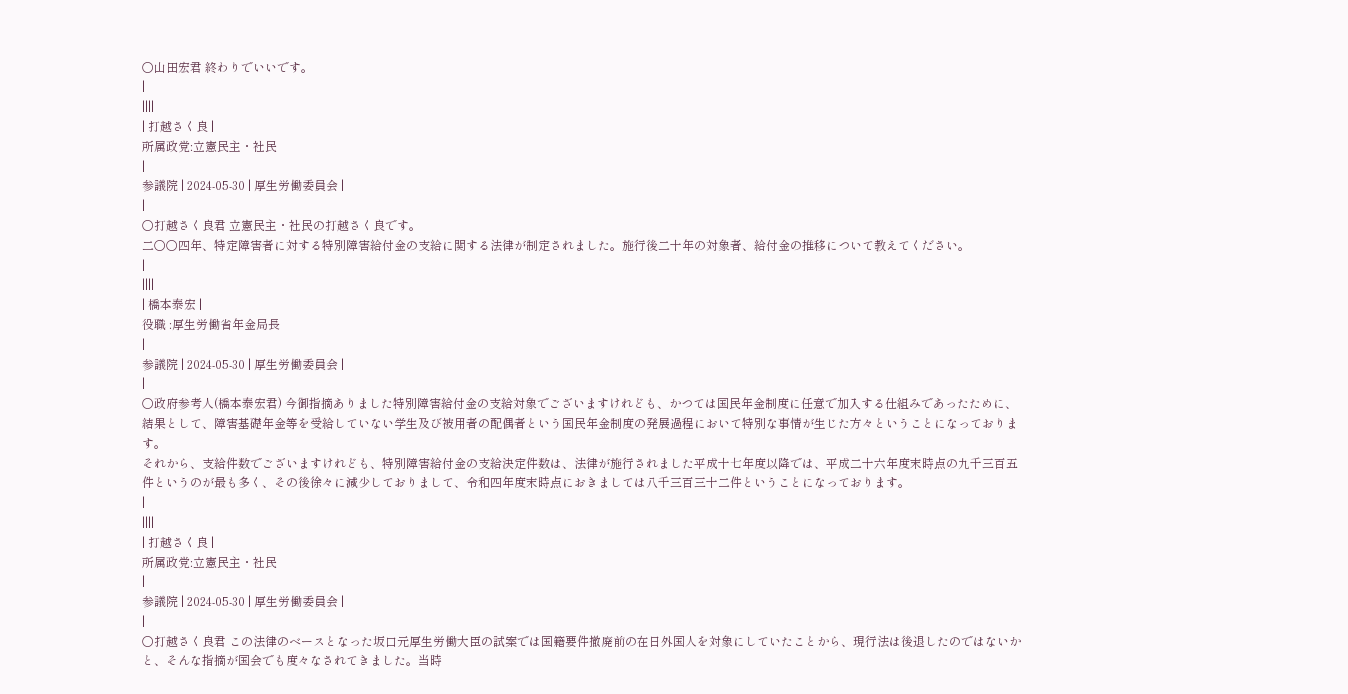○山田宏君 終わりでいいです。
|
||||
| 打越さく良 |
所属政党:立憲民主・社民
|
参議院 | 2024-05-30 | 厚生労働委員会 |
|
○打越さく良君 立憲民主・社民の打越さく良です。
二〇〇四年、特定障害者に対する特別障害給付金の支給に関する法律が制定されました。施行後二十年の対象者、給付金の推移について教えてください。
|
||||
| 橋本泰宏 |
役職 :厚生労働省年金局長
|
参議院 | 2024-05-30 | 厚生労働委員会 |
|
○政府参考人(橋本泰宏君) 今御指摘ありました特別障害給付金の支給対象でございますけれども、かつては国民年金制度に任意で加入する仕組みであったために、結果として、障害基礎年金等を受給していない学生及び被用者の配偶者という国民年金制度の発展過程において特別な事情が生じた方々ということになっております。
それから、支給件数でございますけれども、特別障害給付金の支給決定件数は、法律が施行されました平成十七年度以降では、平成二十六年度末時点の九千三百五件というのが最も多く、その後徐々に減少しておりまして、令和四年度末時点におきましては八千三百三十二件ということになっております。
|
||||
| 打越さく良 |
所属政党:立憲民主・社民
|
参議院 | 2024-05-30 | 厚生労働委員会 |
|
○打越さく良君 この法律のベースとなった坂口元厚生労働大臣の試案では国籍要件撤廃前の在日外国人を対象にしていたことから、現行法は後退したのではないかと、そんな指摘が国会でも度々なされてきました。当時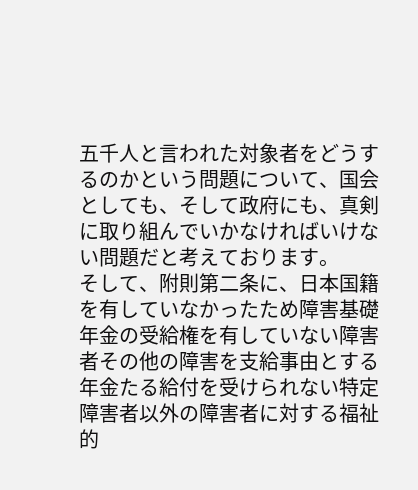五千人と言われた対象者をどうするのかという問題について、国会としても、そして政府にも、真剣に取り組んでいかなければいけない問題だと考えております。
そして、附則第二条に、日本国籍を有していなかったため障害基礎年金の受給権を有していない障害者その他の障害を支給事由とする年金たる給付を受けられない特定障害者以外の障害者に対する福祉的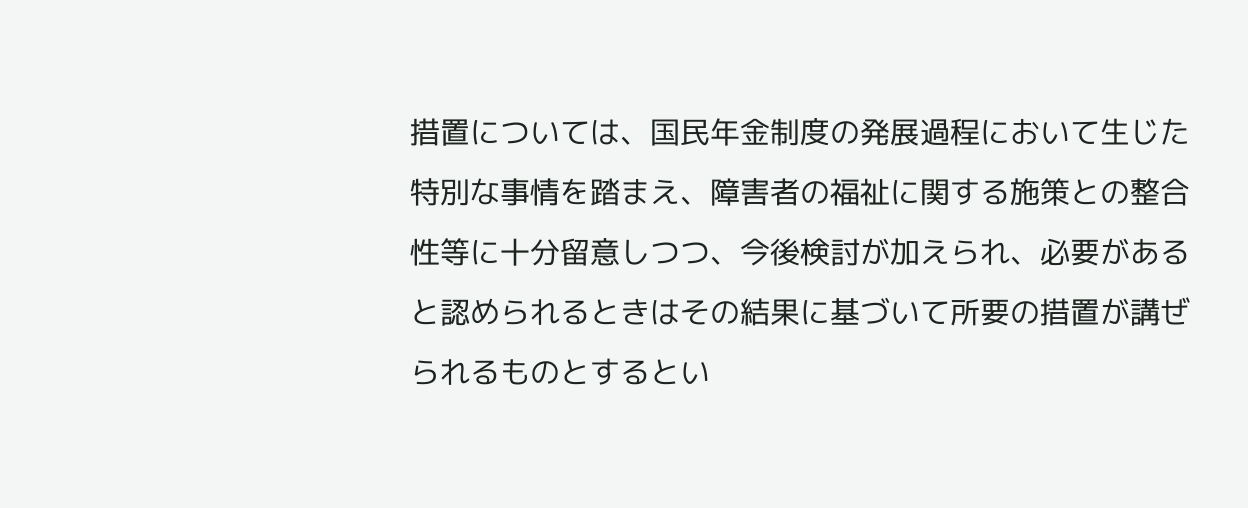措置については、国民年金制度の発展過程において生じた特別な事情を踏まえ、障害者の福祉に関する施策との整合性等に十分留意しつつ、今後検討が加えられ、必要があると認められるときはその結果に基づいて所要の措置が講ぜられるものとするとい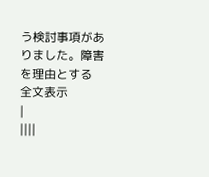う検討事項がありました。障害を理由とする
全文表示
|
||||